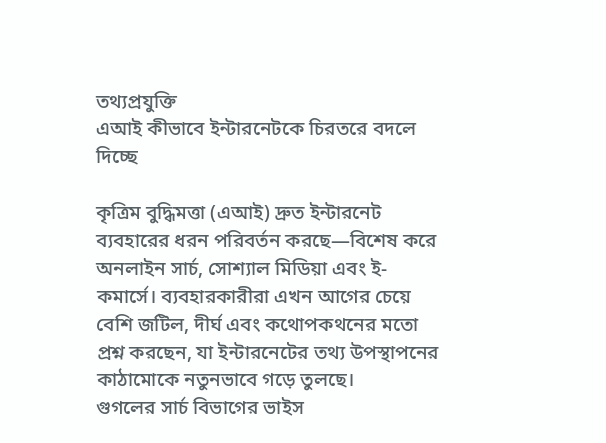তথ্যপ্রযুক্তি
এআই কীভাবে ইন্টারনেটকে চিরতরে বদলে দিচ্ছে

কৃত্রিম বুদ্ধিমত্তা (এআই) দ্রুত ইন্টারনেট ব্যবহারের ধরন পরিবর্তন করছে—বিশেষ করে অনলাইন সার্চ, সোশ্যাল মিডিয়া এবং ই-কমার্সে। ব্যবহারকারীরা এখন আগের চেয়ে বেশি জটিল, দীর্ঘ এবং কথোপকথনের মতো প্রশ্ন করছেন, যা ইন্টারনেটের তথ্য উপস্থাপনের কাঠামোকে নতুনভাবে গড়ে তুলছে।
গুগলের সার্চ বিভাগের ভাইস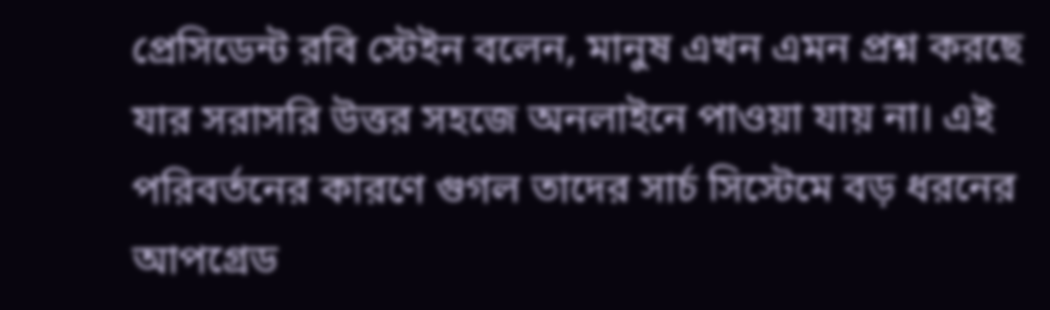প্রেসিডেন্ট রবি স্টেইন বলেন, মানুষ এখন এমন প্রশ্ন করছে যার সরাসরি উত্তর সহজে অনলাইনে পাওয়া যায় না। এই পরিবর্তনের কারণে গুগল তাদের সার্চ সিস্টেমে বড় ধরনের আপগ্রেড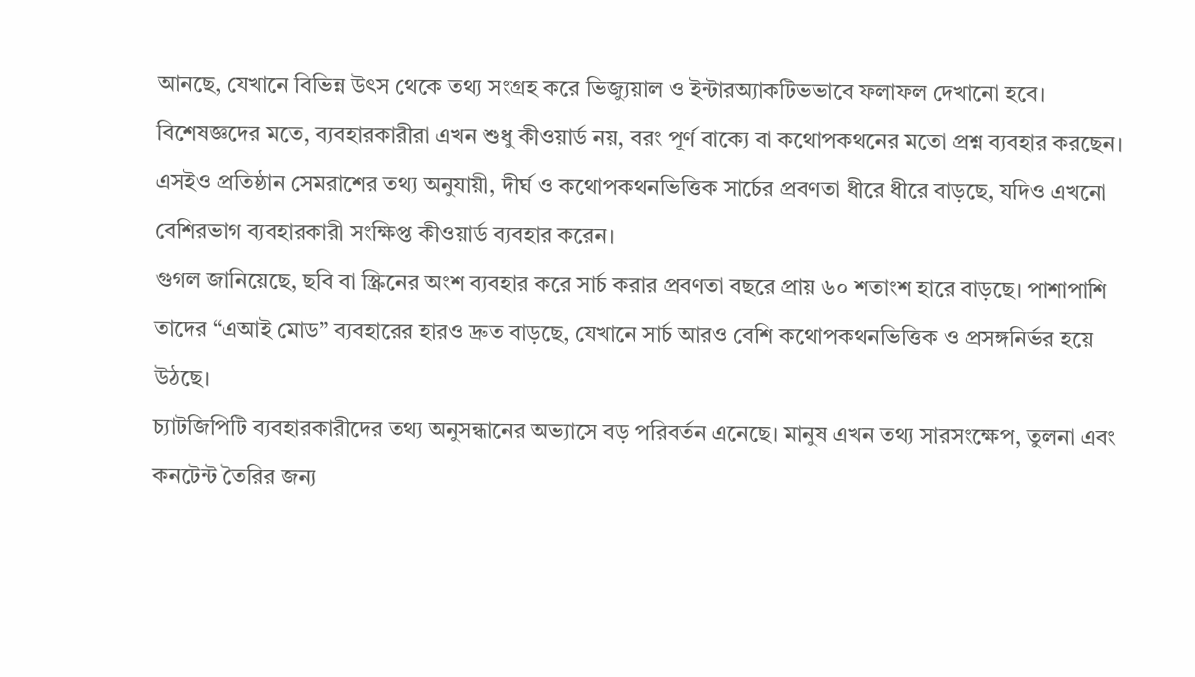আনছে, যেখানে বিভিন্ন উৎস থেকে তথ্য সংগ্রহ করে ভিজ্যুয়াল ও ইন্টারঅ্যাকটিভভাবে ফলাফল দেখানো হবে।
বিশেষজ্ঞদের মতে, ব্যবহারকারীরা এখন শুধু কীওয়ার্ড নয়, বরং পূর্ণ বাক্যে বা কথোপকথনের মতো প্রশ্ন ব্যবহার করছেন। এসইও প্রতিষ্ঠান সেমরাশের তথ্য অনুযায়ী, দীর্ঘ ও কথোপকথনভিত্তিক সার্চের প্রবণতা ধীরে ধীরে বাড়ছে, যদিও এখনো বেশিরভাগ ব্যবহারকারী সংক্ষিপ্ত কীওয়ার্ড ব্যবহার করেন।
গুগল জানিয়েছে, ছবি বা স্ক্রিনের অংশ ব্যবহার করে সার্চ করার প্রবণতা বছরে প্রায় ৬০ শতাংশ হারে বাড়ছে। পাশাপাশি তাদের “এআই মোড” ব্যবহারের হারও দ্রুত বাড়ছে, যেখানে সার্চ আরও বেশি কথোপকথনভিত্তিক ও প্রসঙ্গনির্ভর হয়ে উঠছে।
চ্যাটজিপিটি ব্যবহারকারীদের তথ্য অনুসন্ধানের অভ্যাসে বড় পরিবর্তন এনেছে। মানুষ এখন তথ্য সারসংক্ষেপ, তুলনা এবং কনটেন্ট তৈরির জন্য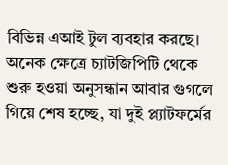বিভিন্ন এআই টুল ব্যবহার করছে। অনেক ক্ষেত্রে চ্যাটজিপিটি থেকে শুরু হওয়া অনুসন্ধান আবার গুগলে গিয়ে শেষ হচ্ছে, যা দুই প্ল্যাটফর্মের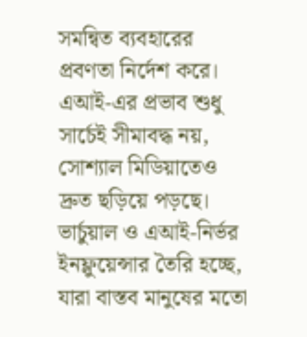সমন্বিত ব্যবহারের প্রবণতা নির্দেশ করে।
এআই-এর প্রভাব শুধু সার্চেই সীমাবদ্ধ নয়, সোশ্যাল মিডিয়াতেও দ্রুত ছড়িয়ে পড়ছে। ভার্চুয়াল ও এআই-নির্ভর ইনফ্লুয়েন্সার তৈরি হচ্ছে, যারা বাস্তব মানুষের মতো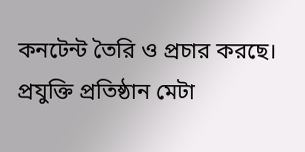কনটেন্ট তৈরি ও প্রচার করছে। প্রযুক্তি প্রতিষ্ঠান মেটা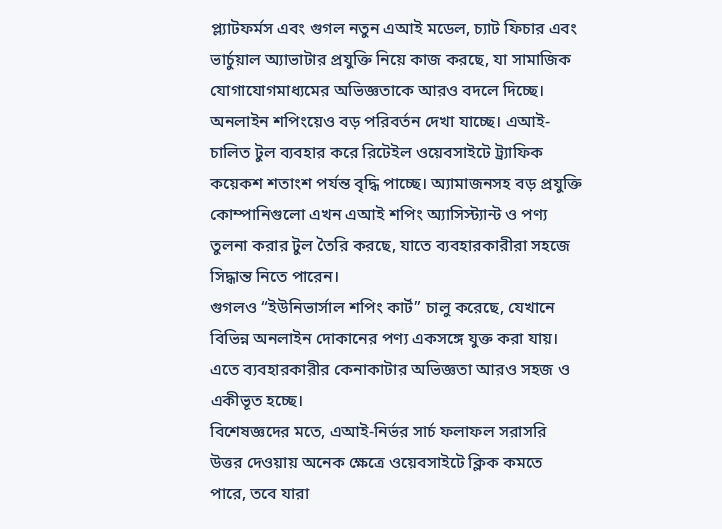প্ল্যাটফর্মস এবং গুগল নতুন এআই মডেল, চ্যাট ফিচার এবং ভার্চুয়াল অ্যাভাটার প্রযুক্তি নিয়ে কাজ করছে, যা সামাজিক যোগাযোগমাধ্যমের অভিজ্ঞতাকে আরও বদলে দিচ্ছে।
অনলাইন শপিংয়েও বড় পরিবর্তন দেখা যাচ্ছে। এআই-চালিত টুল ব্যবহার করে রিটেইল ওয়েবসাইটে ট্র্যাফিক কয়েকশ শতাংশ পর্যন্ত বৃদ্ধি পাচ্ছে। অ্যামাজনসহ বড় প্রযুক্তি কোম্পানিগুলো এখন এআই শপিং অ্যাসিস্ট্যান্ট ও পণ্য তুলনা করার টুল তৈরি করছে, যাতে ব্যবহারকারীরা সহজে সিদ্ধান্ত নিতে পারেন।
গুগলও “ইউনিভার্সাল শপিং কার্ট” চালু করেছে, যেখানে বিভিন্ন অনলাইন দোকানের পণ্য একসঙ্গে যুক্ত করা যায়। এতে ব্যবহারকারীর কেনাকাটার অভিজ্ঞতা আরও সহজ ও একীভূত হচ্ছে।
বিশেষজ্ঞদের মতে, এআই-নির্ভর সার্চ ফলাফল সরাসরি উত্তর দেওয়ায় অনেক ক্ষেত্রে ওয়েবসাইটে ক্লিক কমতে পারে, তবে যারা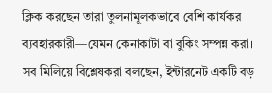ক্লিক করছেন তারা তুলনামূলকভাবে বেশি কার্যকর ব্যবহারকারী—যেমন কেনাকাটা বা বুকিং সম্পন্ন করা।
সব মিলিয়ে বিশ্লেষকরা বলছেন, ইন্টারনেট একটি বড়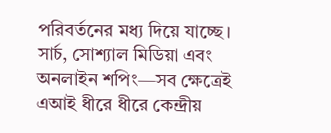পরিবর্তনের মধ্য দিয়ে যাচ্ছে। সার্চ, সোশ্যাল মিডিয়া এবং অনলাইন শপিং—সব ক্ষেত্রেই এআই ধীরে ধীরে কেন্দ্রীয়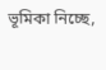ভূমিকা নিচ্ছে,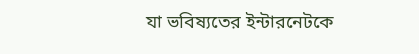যা ভবিষ্যতের ইন্টারনেটকে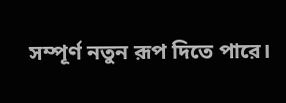সম্পূর্ণ নতুন রূপ দিতে পারে।